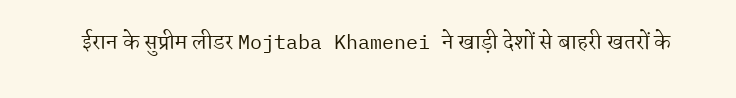ईरान के सुप्रीम लीडर Mojtaba Khamenei ने खाड़ी देशों से बाहरी खतरों के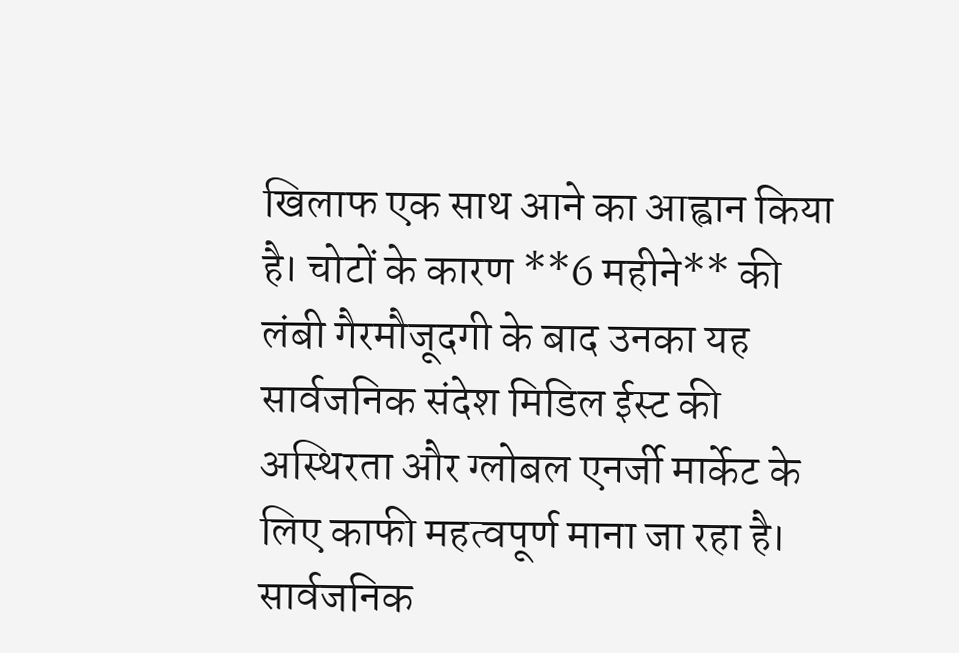खिलाफ एक साथ आने का आह्वान किया है। चोटों के कारण **6 महीने** की लंबी गैरमौजूदगी के बाद उनका यह सार्वजनिक संदेश मिडिल ईस्ट की अस्थिरता और ग्लोबल एनर्जी मार्केट के लिए काफी महत्वपूर्ण माना जा रहा है।
सार्वजनिक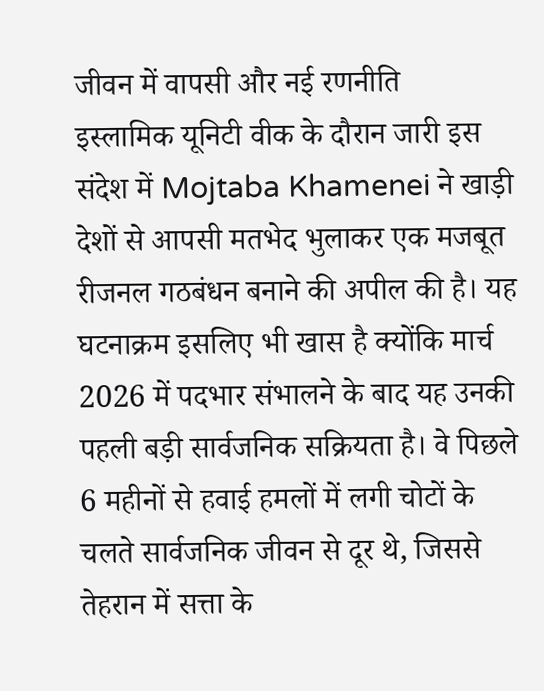जीवन में वापसी और नई रणनीति
इस्लामिक यूनिटी वीक के दौरान जारी इस संदेश में Mojtaba Khamenei ने खाड़ी देशों से आपसी मतभेद भुलाकर एक मजबूत रीजनल गठबंधन बनाने की अपील की है। यह घटनाक्रम इसलिए भी खास है क्योंकि मार्च 2026 में पदभार संभालने के बाद यह उनकी पहली बड़ी सार्वजनिक सक्रियता है। वे पिछले 6 महीनों से हवाई हमलों में लगी चोटों के चलते सार्वजनिक जीवन से दूर थे, जिससे तेहरान में सत्ता के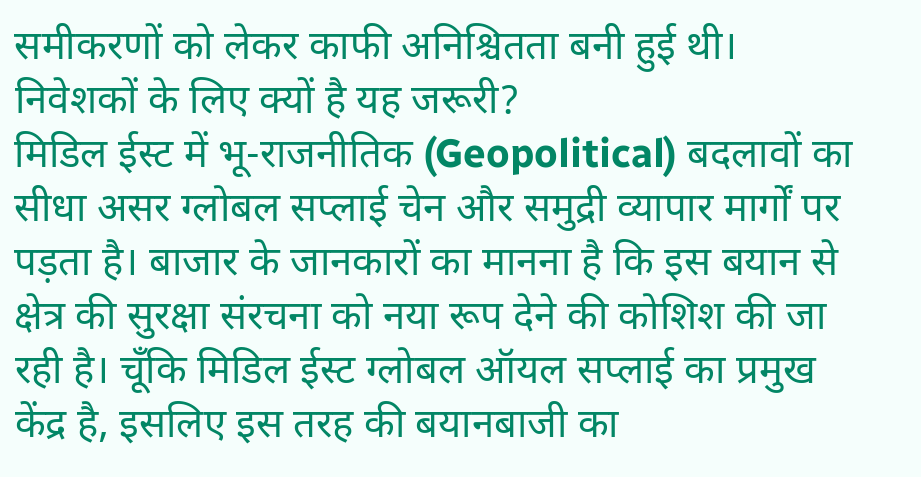समीकरणों को लेकर काफी अनिश्चितता बनी हुई थी।
निवेशकों के लिए क्यों है यह जरूरी?
मिडिल ईस्ट में भू-राजनीतिक (Geopolitical) बदलावों का सीधा असर ग्लोबल सप्लाई चेन और समुद्री व्यापार मार्गों पर पड़ता है। बाजार के जानकारों का मानना है कि इस बयान से क्षेत्र की सुरक्षा संरचना को नया रूप देने की कोशिश की जा रही है। चूँकि मिडिल ईस्ट ग्लोबल ऑयल सप्लाई का प्रमुख केंद्र है, इसलिए इस तरह की बयानबाजी का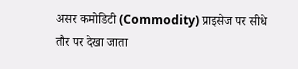असर कमोडिटी (Commodity) प्राइसेज पर सीधे तौर पर देखा जाता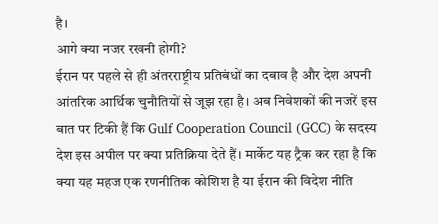है।
आगे क्या नजर रखनी होगी?
ईरान पर पहले से ही अंतरराष्ट्रीय प्रतिबंधों का दबाव है और देश अपनी आंतरिक आर्थिक चुनौतियों से जूझ रहा है। अब निवेशकों की नजरें इस बात पर टिकी हैं कि Gulf Cooperation Council (GCC) के सदस्य देश इस अपील पर क्या प्रतिक्रिया देते हैं। मार्केट यह ट्रैक कर रहा है कि क्या यह महज एक रणनीतिक कोशिश है या ईरान की विदेश नीति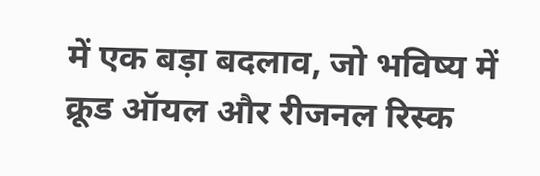में एक बड़ा बदलाव, जो भविष्य में क्रूड ऑयल और रीजनल रिस्क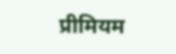प्रीमियम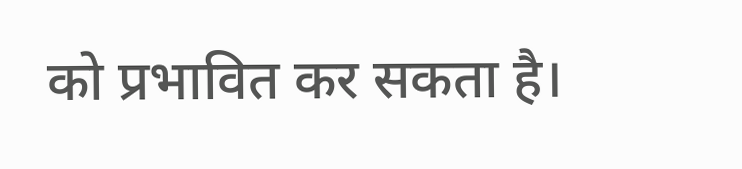को प्रभावित कर सकता है।